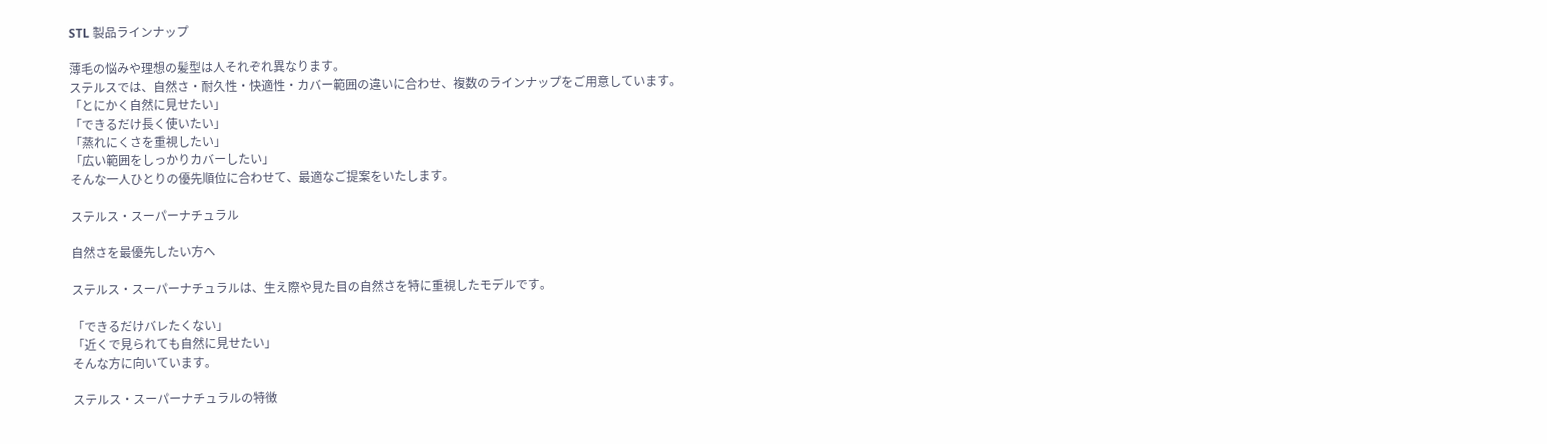STL 製品ラインナップ

薄毛の悩みや理想の髪型は人それぞれ異なります。
ステルスでは、自然さ・耐久性・快適性・カバー範囲の違いに合わせ、複数のラインナップをご用意しています。
「とにかく自然に見せたい」
「できるだけ長く使いたい」
「蒸れにくさを重視したい」
「広い範囲をしっかりカバーしたい」
そんな一人ひとりの優先順位に合わせて、最適なご提案をいたします。

ステルス・スーパーナチュラル

自然さを最優先したい方へ

ステルス・スーパーナチュラルは、生え際や見た目の自然さを特に重視したモデルです。

「できるだけバレたくない」
「近くで見られても自然に見せたい」
そんな方に向いています。

ステルス・スーパーナチュラルの特徴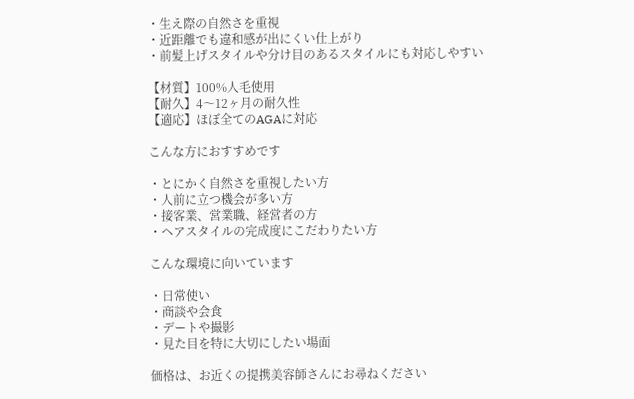・生え際の自然さを重視
・近距離でも違和感が出にくい仕上がり
・前髪上げスタイルや分け目のあるスタイルにも対応しやすい

【材質】100%人毛使用
【耐久】4〜12ヶ月の耐久性
【適応】ほぼ全てのAGAに対応

こんな方におすすめです

・とにかく自然さを重視したい方
・人前に立つ機会が多い方
・接客業、営業職、経営者の方
・ヘアスタイルの完成度にこだわりたい方

こんな環境に向いています

・日常使い
・商談や会食
・デートや撮影
・見た目を特に大切にしたい場面

価格は、お近くの提携美容師さんにお尋ねください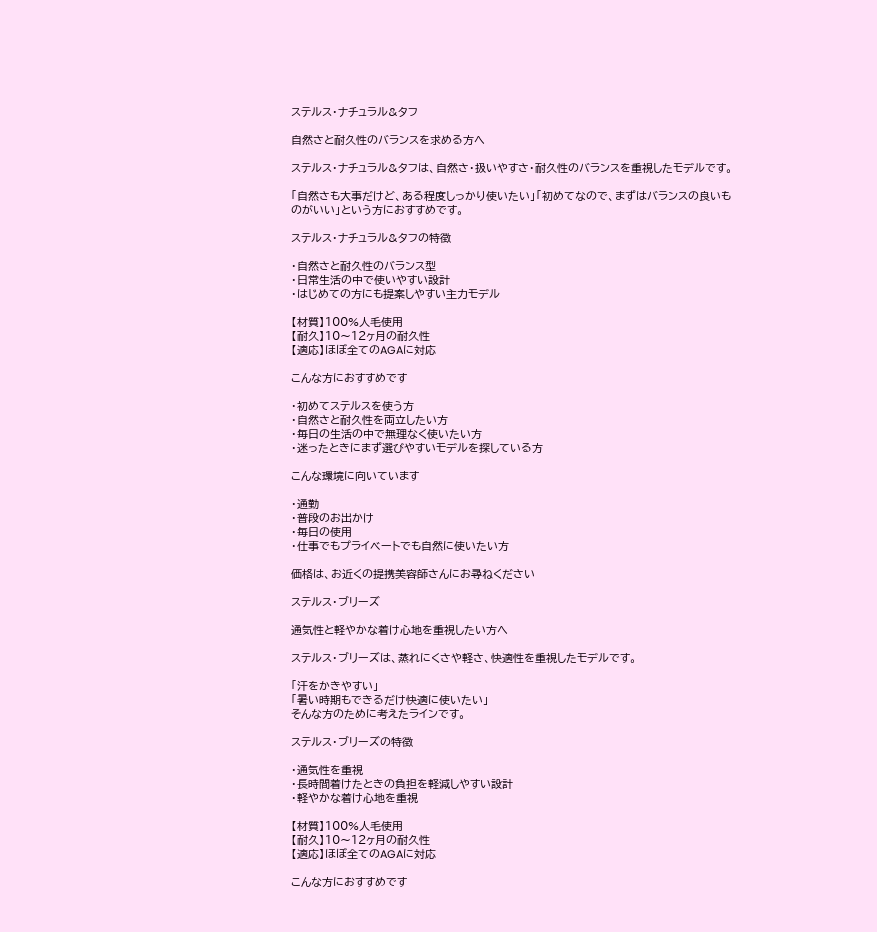ステルス・ナチュラル&タフ

自然さと耐久性のバランスを求める方へ

ステルス・ナチュラル&タフは、自然さ・扱いやすさ・耐久性のバランスを重視したモデルです。

「自然さも大事だけど、ある程度しっかり使いたい」「初めてなので、まずはバランスの良いものがいい」という方におすすめです。

ステルス・ナチュラル&タフの特徴

・自然さと耐久性のバランス型
・日常生活の中で使いやすい設計
・はじめての方にも提案しやすい主力モデル

【材質】100%人毛使用
【耐久】10〜12ヶ月の耐久性
【適応】ほぼ全てのAGAに対応

こんな方におすすめです

・初めてステルスを使う方
・自然さと耐久性を両立したい方
・毎日の生活の中で無理なく使いたい方
・迷ったときにまず選びやすいモデルを探している方

こんな環境に向いています

・通勤
・普段のお出かけ
・毎日の使用
・仕事でもプライベートでも自然に使いたい方

価格は、お近くの提携美容師さんにお尋ねください

ステルス・ブリーズ

通気性と軽やかな着け心地を重視したい方へ

ステルス・ブリーズは、蒸れにくさや軽さ、快適性を重視したモデルです。

「汗をかきやすい」
「暑い時期もできるだけ快適に使いたい」
そんな方のために考えたラインです。

ステルス・ブリーズの特徴

・通気性を重視
・長時間着けたときの負担を軽減しやすい設計
・軽やかな着け心地を重視

【材質】100%人毛使用
【耐久】10〜12ヶ月の耐久性
【適応】ほぼ全てのAGAに対応

こんな方におすすめです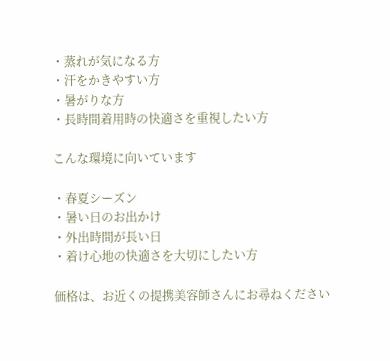・蒸れが気になる方
・汗をかきやすい方
・暑がりな方
・長時間着用時の快適さを重視したい方

こんな環境に向いています

・春夏シーズン
・暑い日のお出かけ
・外出時間が長い日
・着け心地の快適さを大切にしたい方

価格は、お近くの提携美容師さんにお尋ねください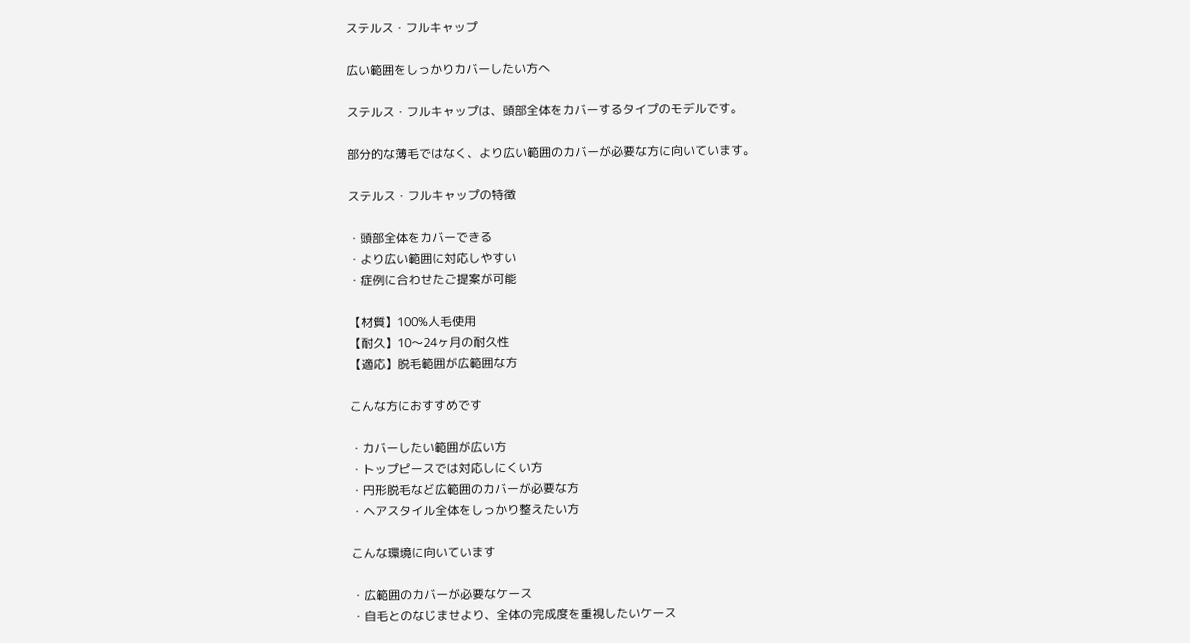ステルス・フルキャップ

広い範囲をしっかりカバーしたい方へ

ステルス・フルキャップは、頭部全体をカバーするタイプのモデルです。

部分的な薄毛ではなく、より広い範囲のカバーが必要な方に向いています。

ステルス・フルキャップの特徴

・頭部全体をカバーできる
・より広い範囲に対応しやすい
・症例に合わせたご提案が可能

【材質】100%人毛使用
【耐久】10〜24ヶ月の耐久性
【適応】脱毛範囲が広範囲な方

こんな方におすすめです

・カバーしたい範囲が広い方
・トップピースでは対応しにくい方
・円形脱毛など広範囲のカバーが必要な方
・ヘアスタイル全体をしっかり整えたい方

こんな環境に向いています

・広範囲のカバーが必要なケース
・自毛とのなじませより、全体の完成度を重視したいケース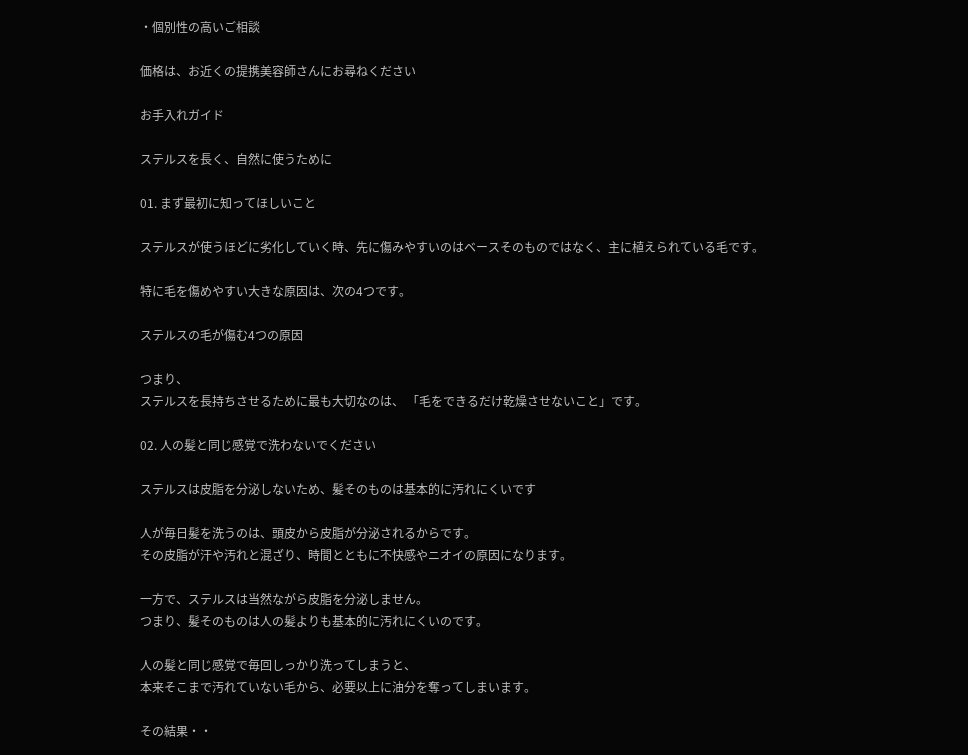・個別性の高いご相談

価格は、お近くの提携美容師さんにお尋ねください

お手入れガイド

ステルスを長く、自然に使うために

01. まず最初に知ってほしいこと

ステルスが使うほどに劣化していく時、先に傷みやすいのはベースそのものではなく、主に植えられている毛です。

特に毛を傷めやすい大きな原因は、次の4つです。

ステルスの毛が傷む4つの原因

つまり、
ステルスを長持ちさせるために最も大切なのは、 「毛をできるだけ乾燥させないこと」です。

02. 人の髪と同じ感覚で洗わないでください

ステルスは皮脂を分泌しないため、髪そのものは基本的に汚れにくいです

人が毎日髪を洗うのは、頭皮から皮脂が分泌されるからです。
その皮脂が汗や汚れと混ざり、時間とともに不快感やニオイの原因になります。

一方で、ステルスは当然ながら皮脂を分泌しません。
つまり、髪そのものは人の髪よりも基本的に汚れにくいのです。

人の髪と同じ感覚で毎回しっかり洗ってしまうと、
本来そこまで汚れていない毛から、必要以上に油分を奪ってしまいます。

その結果・・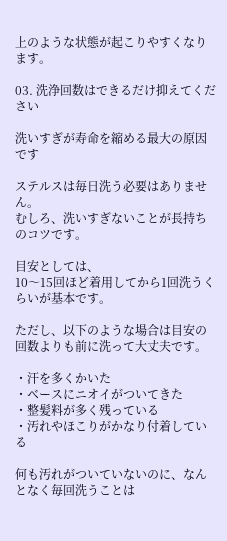上のような状態が起こりやすくなります。

03. 洗浄回数はできるだけ抑えてください

洗いすぎが寿命を縮める最大の原因です

ステルスは毎日洗う必要はありません。
むしろ、洗いすぎないことが長持ちのコツです。

目安としては、
10〜15回ほど着用してから1回洗うくらいが基本です。

ただし、以下のような場合は目安の回数よりも前に洗って大丈夫です。

・汗を多くかいた
・ベースにニオイがついてきた
・整髪料が多く残っている
・汚れやほこりがかなり付着している

何も汚れがついていないのに、なんとなく毎回洗うことは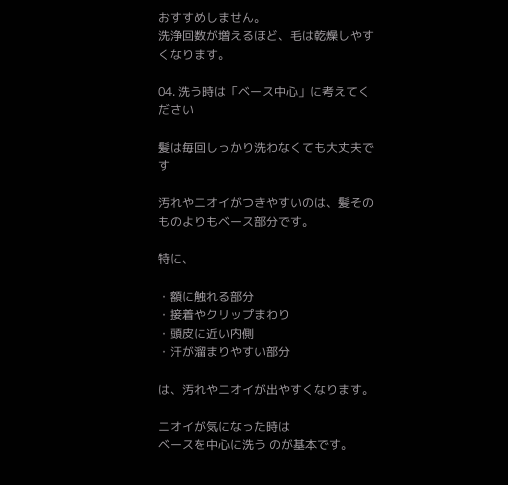おすすめしません。
洗浄回数が増えるほど、毛は乾燥しやすくなります。

04. 洗う時は「ベース中心」に考えてください

髪は毎回しっかり洗わなくても大丈夫です

汚れやニオイがつきやすいのは、髪そのものよりもベース部分です。

特に、

・額に触れる部分
・接着やクリップまわり
・頭皮に近い内側
・汗が溜まりやすい部分

は、汚れやニオイが出やすくなります。

ニオイが気になった時は
ベースを中心に洗う のが基本です。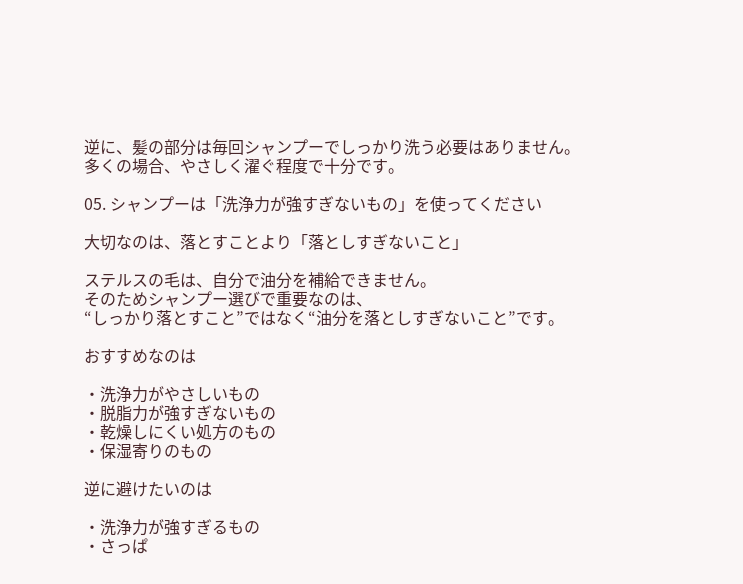逆に、髪の部分は毎回シャンプーでしっかり洗う必要はありません。
多くの場合、やさしく濯ぐ程度で十分です。

05. シャンプーは「洗浄力が強すぎないもの」を使ってください

大切なのは、落とすことより「落としすぎないこと」

ステルスの毛は、自分で油分を補給できません。
そのためシャンプー選びで重要なのは、
“しっかり落とすこと”ではなく“油分を落としすぎないこと”です。

おすすめなのは

・洗浄力がやさしいもの
・脱脂力が強すぎないもの
・乾燥しにくい処方のもの
・保湿寄りのもの

逆に避けたいのは

・洗浄力が強すぎるもの
・さっぱ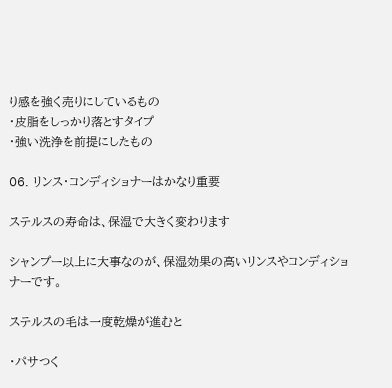り感を強く売りにしているもの
・皮脂をしっかり落とすタイプ
・強い洗浄を前提にしたもの

06. リンス・コンディショナーはかなり重要

ステルスの寿命は、保湿で大きく変わります

シャンプー以上に大事なのが、保湿効果の高いリンスやコンディショナーです。

ステルスの毛は一度乾燥が進むと

・パサつく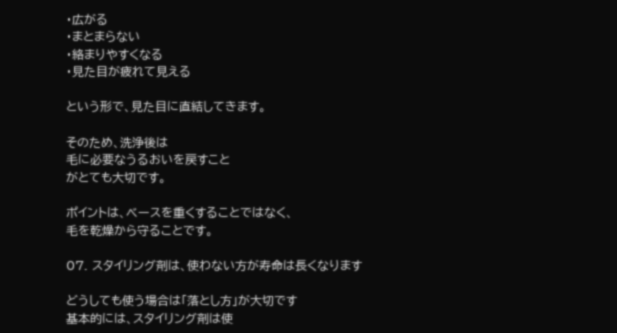・広がる
・まとまらない
・絡まりやすくなる
・見た目が疲れて見える

という形で、見た目に直結してきます。

そのため、洗浄後は
毛に必要なうるおいを戻すこと
がとても大切です。

ポイントは、ベースを重くすることではなく、
毛を乾燥から守ることです。

07. スタイリング剤は、使わない方が寿命は長くなります

どうしても使う場合は「落とし方」が大切です
基本的には、スタイリング剤は使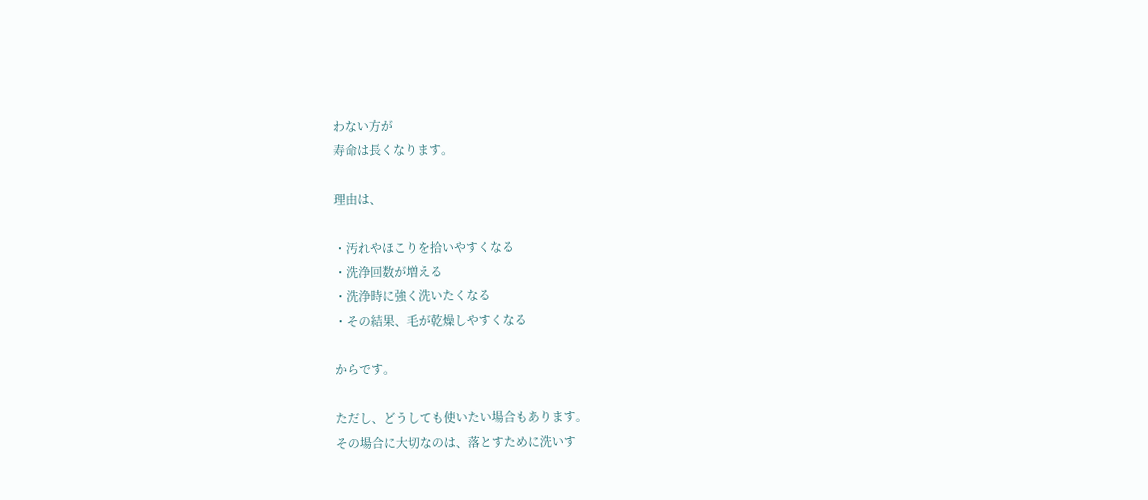わない方が
寿命は長くなります。

理由は、

・汚れやほこりを拾いやすくなる
・洗浄回数が増える
・洗浄時に強く洗いたくなる
・その結果、毛が乾燥しやすくなる

からです。

ただし、どうしても使いたい場合もあります。
その場合に大切なのは、落とすために洗いす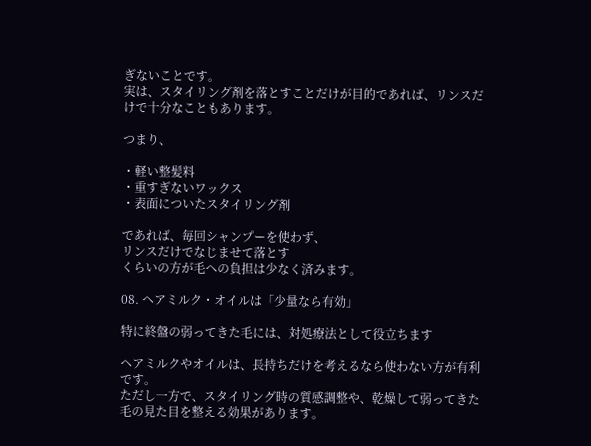ぎないことです。
実は、スタイリング剤を落とすことだけが目的であれば、リンスだけで十分なこともあります。

つまり、

・軽い整髪料
・重すぎないワックス
・表面についたスタイリング剤

であれば、毎回シャンプーを使わず、
リンスだけでなじませて落とす
くらいの方が毛への負担は少なく済みます。

08. ヘアミルク・オイルは「少量なら有効」

特に終盤の弱ってきた毛には、対処療法として役立ちます

ヘアミルクやオイルは、長持ちだけを考えるなら使わない方が有利です。
ただし一方で、スタイリング時の質感調整や、乾燥して弱ってきた毛の見た目を整える効果があります。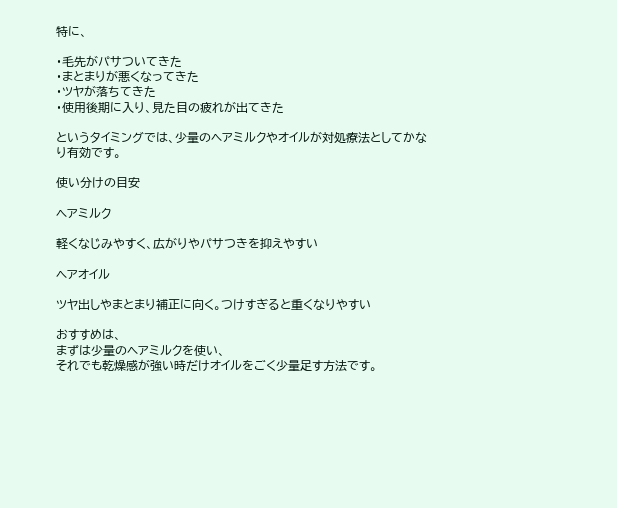特に、

・毛先がパサついてきた
・まとまりが悪くなってきた
・ツヤが落ちてきた
・使用後期に入り、見た目の疲れが出てきた

というタイミングでは、少量のヘアミルクやオイルが対処療法としてかなり有効です。

使い分けの目安

ヘアミルク

軽くなじみやすく、広がりやパサつきを抑えやすい

ヘアオイル

ツヤ出しやまとまり補正に向く。つけすぎると重くなりやすい

おすすめは、
まずは少量のヘアミルクを使い、
それでも乾燥感が強い時だけオイルをごく少量足す方法です。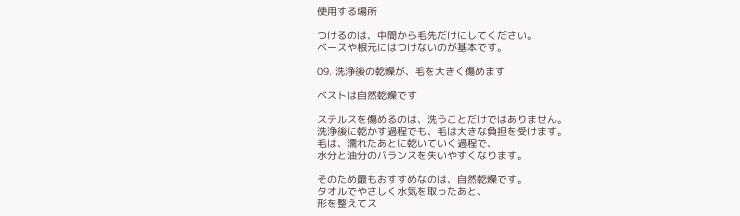使用する場所

つけるのは、中間から毛先だけにしてください。
ベースや根元にはつけないのが基本です。

09. 洗浄後の乾燥が、毛を大きく傷めます

ベストは自然乾燥です

ステルスを傷めるのは、洗うことだけではありません。
洗浄後に乾かす過程でも、毛は大きな負担を受けます。
毛は、濡れたあとに乾いていく過程で、
水分と油分のバランスを失いやすくなります。

そのため最もおすすめなのは、自然乾燥です。
タオルでやさしく水気を取ったあと、
形を整えてス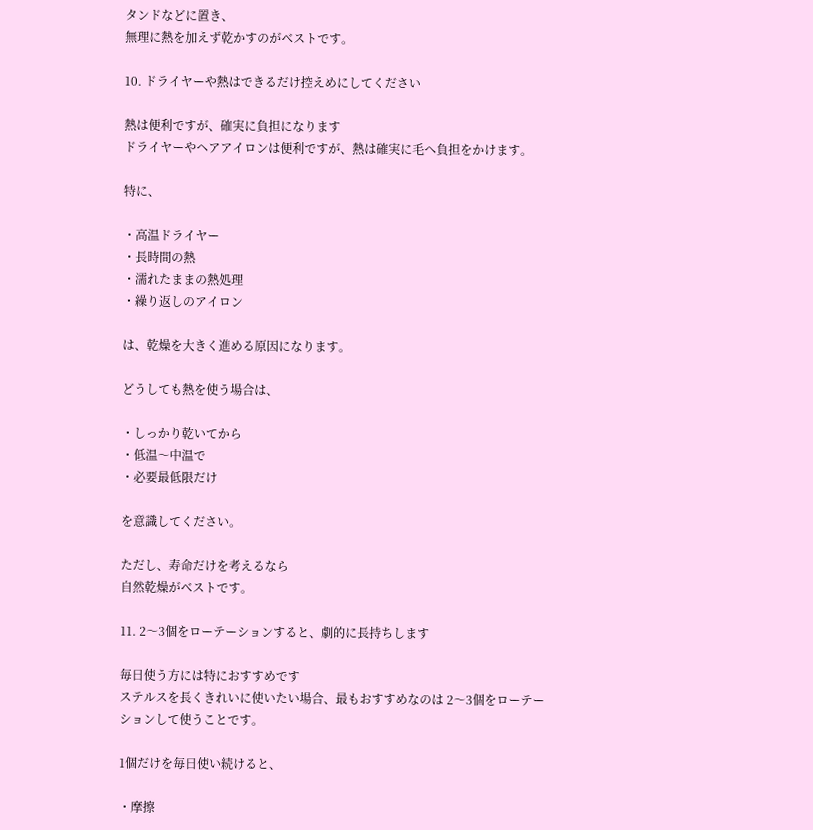タンドなどに置き、
無理に熱を加えず乾かすのがベストです。

10. ドライヤーや熱はできるだけ控えめにしてください

熱は便利ですが、確実に負担になります
ドライヤーやヘアアイロンは便利ですが、熱は確実に毛へ負担をかけます。

特に、

・高温ドライヤー
・長時間の熱
・濡れたままの熱処理
・繰り返しのアイロン

は、乾燥を大きく進める原因になります。

どうしても熱を使う場合は、

・しっかり乾いてから
・低温〜中温で
・必要最低限だけ

を意識してください。

ただし、寿命だけを考えるなら
自然乾燥がベストです。

11. 2〜3個をローテーションすると、劇的に長持ちします

毎日使う方には特におすすめです
ステルスを長くきれいに使いたい場合、最もおすすめなのは 2〜3個をローテーションして使うことです。

1個だけを毎日使い続けると、

・摩擦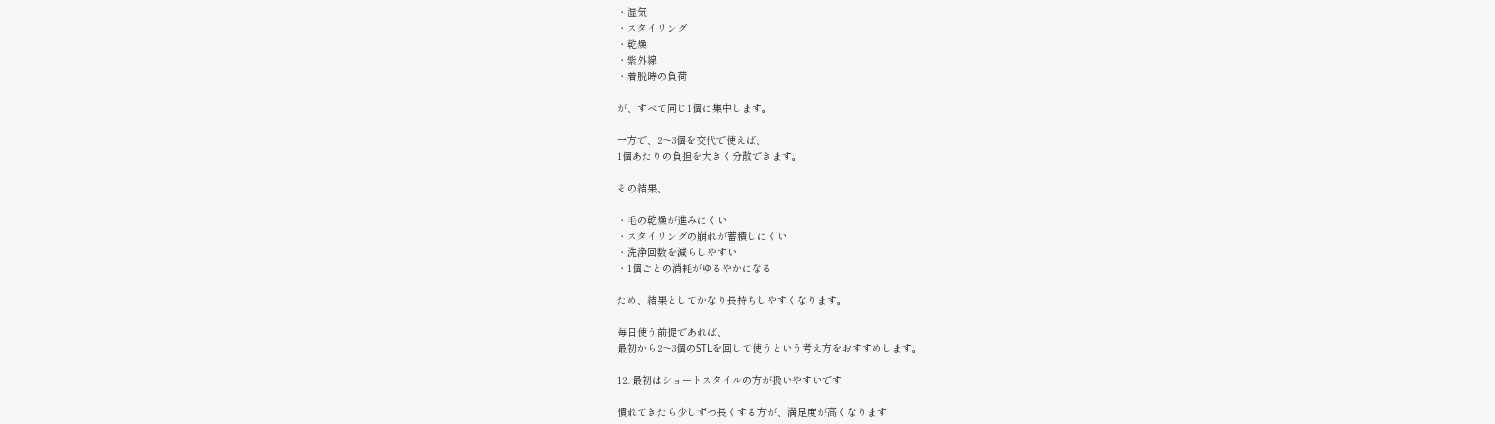・湿気
・スタイリング
・乾燥
・紫外線
・着脱時の負荷

が、すべて同じ1個に集中します。

一方で、2〜3個を交代で使えば、
1個あたりの負担を大きく分散できます。

その結果、

・毛の乾燥が進みにくい
・スタイリングの崩れが蓄積しにくい
・洗浄回数を減らしやすい
・1個ごとの消耗がゆるやかになる

ため、結果としてかなり長持ちしやすくなります。

毎日使う前提であれば、
最初から2〜3個のSTLを回して使うという考え方をおすすめします。

12. 最初はショートスタイルの方が扱いやすいです

慣れてきたら少しずつ長くする方が、満足度が高くなります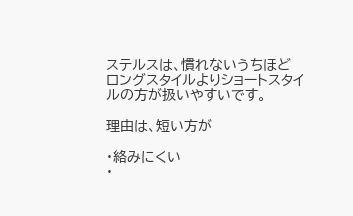ステルスは、慣れないうちほど
ロングスタイルよりショートスタイルの方が扱いやすいです。

理由は、短い方が

・絡みにくい
・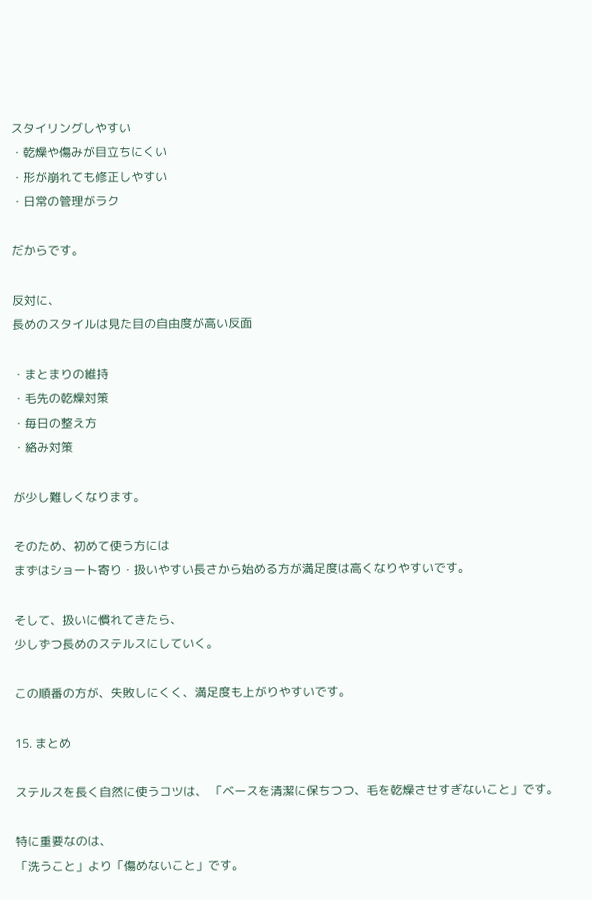スタイリングしやすい
・乾燥や傷みが目立ちにくい
・形が崩れても修正しやすい
・日常の管理がラク

だからです。

反対に、
長めのスタイルは見た目の自由度が高い反面

・まとまりの維持
・毛先の乾燥対策
・毎日の整え方
・絡み対策

が少し難しくなります。

そのため、初めて使う方には
まずはショート寄り・扱いやすい長さから始める方が満足度は高くなりやすいです。

そして、扱いに慣れてきたら、
少しずつ長めのステルスにしていく。

この順番の方が、失敗しにくく、満足度も上がりやすいです。

15. まとめ

ステルスを長く自然に使うコツは、 「ベースを清潔に保ちつつ、毛を乾燥させすぎないこと」です。

特に重要なのは、
「洗うこと」より「傷めないこと」です。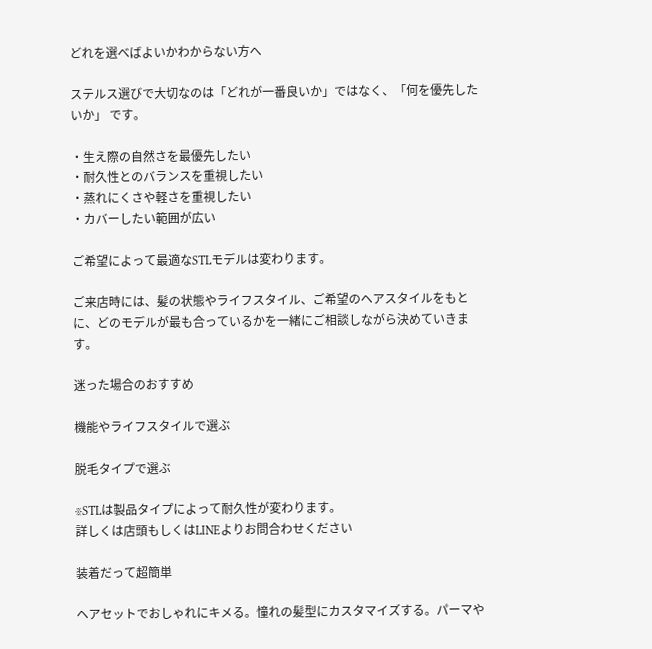どれを選べばよいかわからない方へ

ステルス選びで大切なのは「どれが一番良いか」ではなく、「何を優先したいか」 です。

・生え際の自然さを最優先したい
・耐久性とのバランスを重視したい
・蒸れにくさや軽さを重視したい
・カバーしたい範囲が広い

ご希望によって最適なSTLモデルは変わります。

ご来店時には、髪の状態やライフスタイル、ご希望のヘアスタイルをもとに、どのモデルが最も合っているかを一緒にご相談しながら決めていきます。

迷った場合のおすすめ

機能やライフスタイルで選ぶ

脱毛タイプで選ぶ

※STLは製品タイプによって耐久性が変わります。
詳しくは店頭もしくはLINEよりお問合わせください

装着だって超簡単

ヘアセットでおしゃれにキメる。憧れの髪型にカスタマイズする。パーマや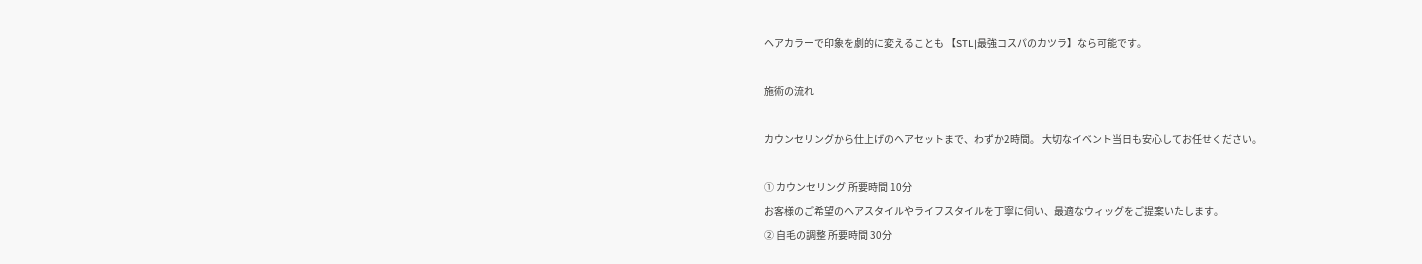ヘアカラーで印象を劇的に変えることも 【STL|最強コスパのカツラ】なら可能です。

施術の流れ

カウンセリングから仕上げのヘアセットまで、わずか2時間。 ⼤切なイベント当⽇も安⼼してお任せください。

① カウンセリング 所要時間 10分
お客様のご希望のヘアスタイルやライフスタイルを丁寧に伺い、最適なウィッグをご提案いたします。
② 自毛の調整 所要時間 30分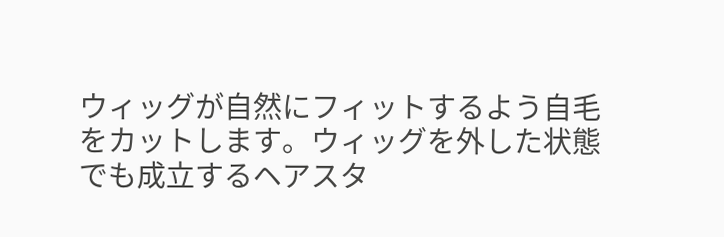ウィッグが自然にフィットするよう自毛をカットします。ウィッグを外した状態でも成立するヘアスタ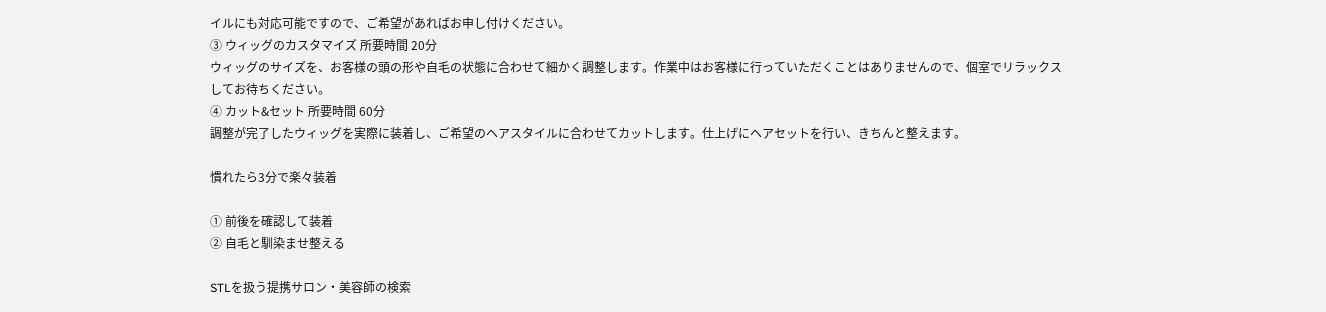イルにも対応可能ですので、ご希望があればお申し付けください。
③ ウィッグのカスタマイズ 所要時間 20分
ウィッグのサイズを、お客様の頭の形や自毛の状態に合わせて細かく調整します。作業中はお客様に行っていただくことはありませんので、個室でリラックスしてお待ちください。
④ カット&セット 所要時間 60分
調整が完了したウィッグを実際に装着し、ご希望のヘアスタイルに合わせてカットします。仕上げにヘアセットを行い、きちんと整えます。

慣れたら3分で楽々装着

① 前後を確認して装着
② 自毛と馴染ませ整える

STLを扱う提携サロン・美容師の検索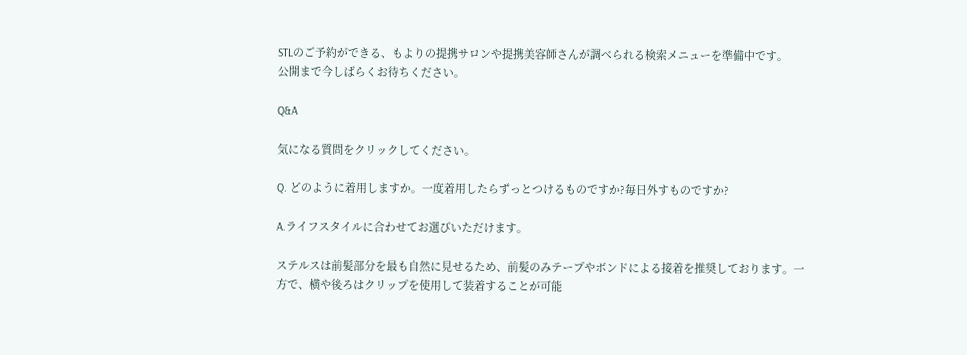STLのご予約ができる、もよりの提携サロンや提携美容師さんが調べられる検索メニューを準備中です。
公開まで今しばらくお待ちください。

Q&A

気になる質問をクリックしてください。

Q. どのように着用しますか。一度着用したらずっとつけるものですか?毎日外すものですか?

A.ライフスタイルに合わせてお選びいただけます。

ステルスは前髪部分を最も自然に見せるため、前髪のみテープやボンドによる接着を推奨しております。一方で、横や後ろはクリップを使用して装着することが可能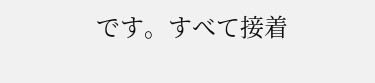です。すべて接着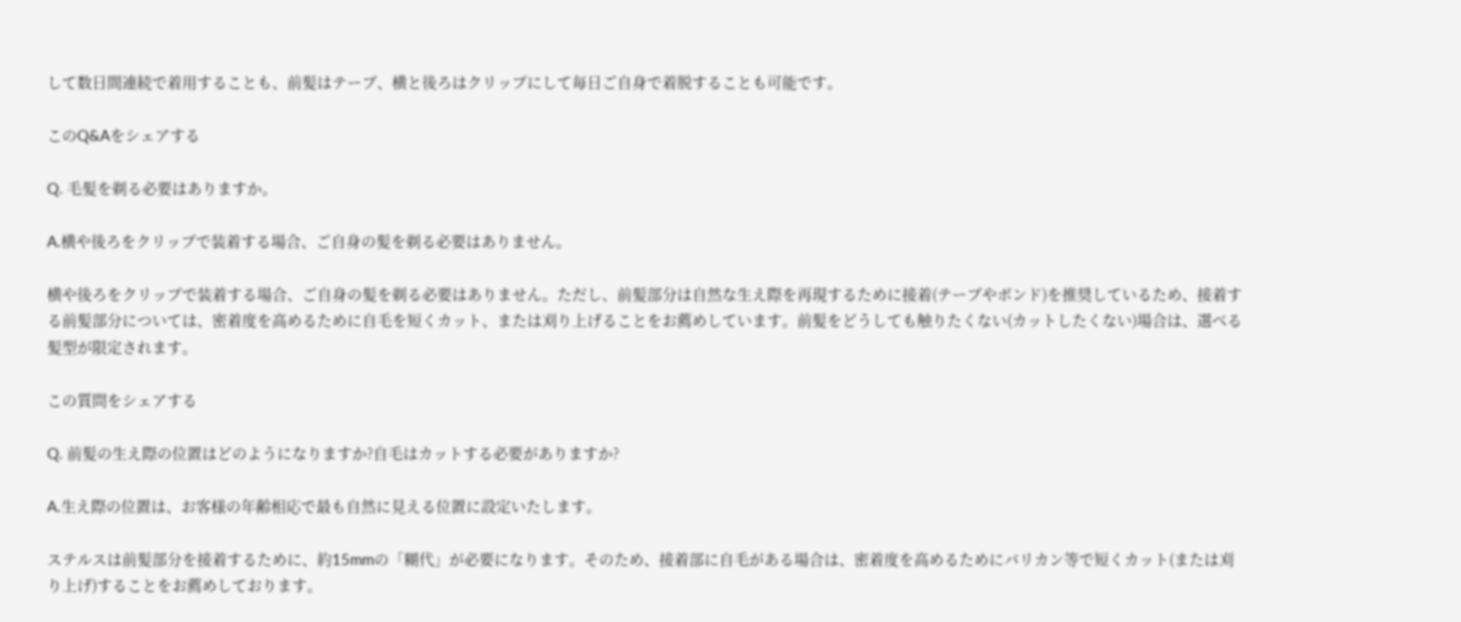して数日間連続で着用することも、前髪はテープ、横と後ろはクリップにして毎日ご自身で着脱することも可能です。

このQ&Aをシェアする

Q. 毛髪を剃る必要はありますか。

A.横や後ろをクリップで装着する場合、ご自身の髪を剃る必要はありません。

横や後ろをクリップで装着する場合、ご自身の髪を剃る必要はありません。ただし、前髪部分は自然な生え際を再現するために接着(テープやボンド)を推奨しているため、接着する前髪部分については、密着度を高めるために自毛を短くカット、または刈り上げることをお薦めしています。前髪をどうしても触りたくない(カットしたくない)場合は、選べる髪型が限定されます。

この質問をシェアする

Q. 前髪の生え際の位置はどのようになりますか?自毛はカットする必要がありますか?

A.生え際の位置は、お客様の年齢相応で最も自然に見える位置に設定いたします。

ステルスは前髪部分を接着するために、約15mmの「糊代」が必要になります。そのため、接着部に自毛がある場合は、密着度を高めるためにバリカン等で短くカット(または刈り上げ)することをお薦めしております。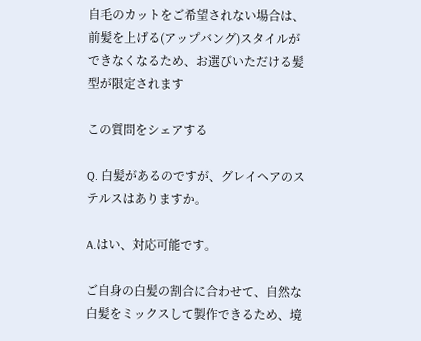自毛のカットをご希望されない場合は、前髪を上げる(アップバング)スタイルができなくなるため、お選びいただける髪型が限定されます

この質問をシェアする

Q. 白髪があるのですが、グレイヘアのステルスはありますか。

A.はい、対応可能です。

ご自身の白髪の割合に合わせて、自然な白髪をミックスして製作できるため、境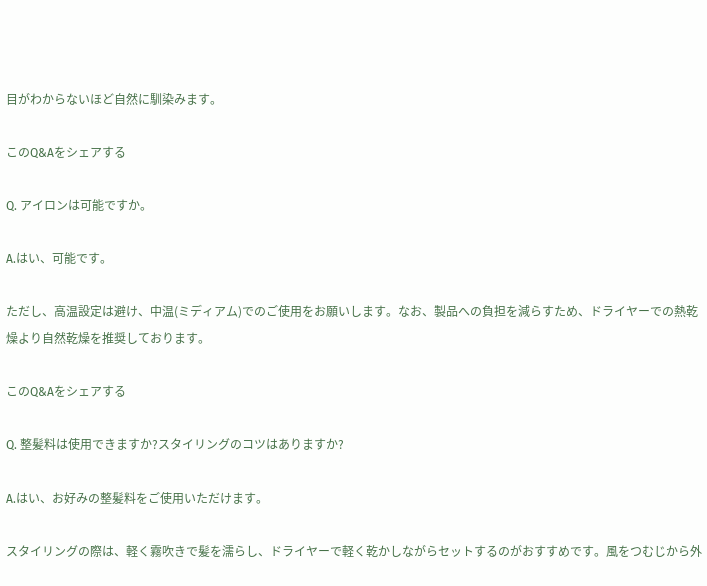目がわからないほど自然に馴染みます。

このQ&Aをシェアする

Q. アイロンは可能ですか。

A.はい、可能です。

ただし、高温設定は避け、中温(ミディアム)でのご使用をお願いします。なお、製品への負担を減らすため、ドライヤーでの熱乾燥より自然乾燥を推奨しております。

このQ&Aをシェアする

Q. 整髪料は使用できますか?スタイリングのコツはありますか?

A.はい、お好みの整髪料をご使用いただけます。

スタイリングの際は、軽く霧吹きで髪を濡らし、ドライヤーで軽く乾かしながらセットするのがおすすめです。風をつむじから外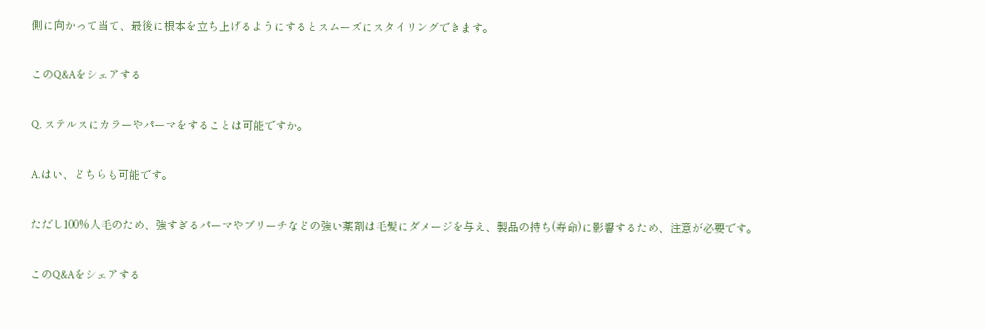側に向かって当て、最後に根本を立ち上げるようにするとスムーズにスタイリングできます。

このQ&Aをシェアする

Q. ステルスにカラーやパーマをすることは可能ですか。

A.はい、どちらも可能です。

ただし100%人毛のため、強すぎるパーマやブリーチなどの強い薬剤は毛髪にダメージを与え、製品の持ち(寿命)に影響するため、注意が必要です。

このQ&Aをシェアする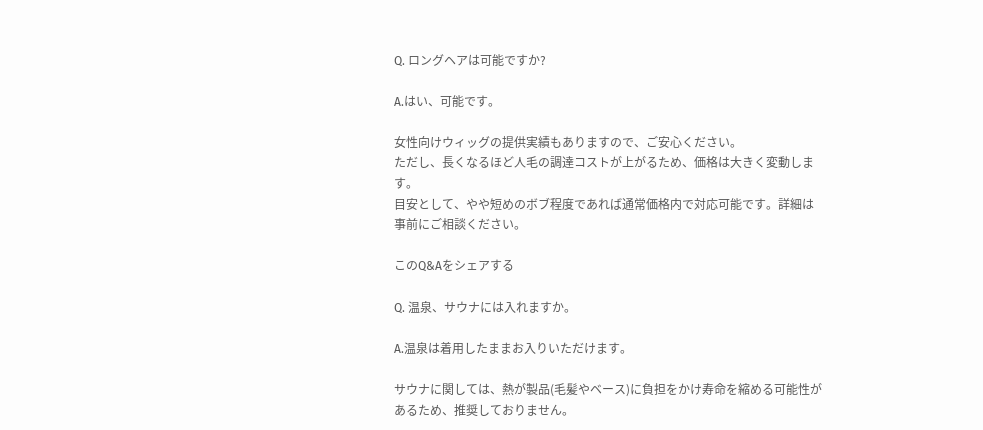Q. ロングヘアは可能ですか?

A.はい、可能です。

女性向けウィッグの提供実績もありますので、ご安心ください。
ただし、長くなるほど人毛の調達コストが上がるため、価格は大きく変動します。
目安として、やや短めのボブ程度であれば通常価格内で対応可能です。詳細は事前にご相談ください。

このQ&Aをシェアする

Q. 温泉、サウナには入れますか。

A.温泉は着用したままお入りいただけます。

サウナに関しては、熱が製品(毛髪やベース)に負担をかけ寿命を縮める可能性があるため、推奨しておりません。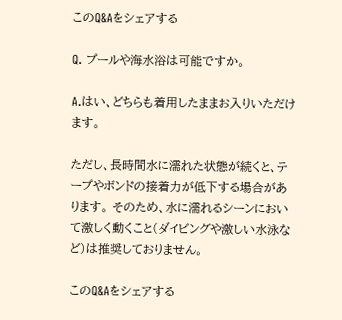このQ&Aをシェアする

Q. プールや海水浴は可能ですか。

A.はい、どちらも着用したままお入りいただけます。

ただし、長時間水に濡れた状態が続くと、テープやボンドの接着力が低下する場合があります。 そのため、水に濡れるシーンにおいて激しく動くこと(ダイビングや激しい水泳など)は推奨しておりません。

このQ&Aをシェアする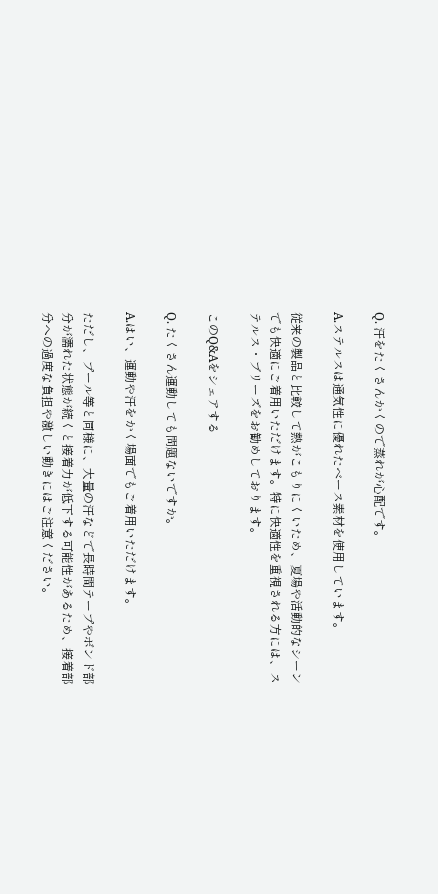Q. 汗をたくさんかくので蒸れが心配です。

A.ステルスは通気性に優れたベース素材を使用しています。

従来の製品と比較して熱がこもりにくいため、夏場や活動的なシーンでも快適にご着用いただけます。特に快適性を重視される方には、ステルス・ブリーズをお勧めしております。

このQ&Aをシェアする

Q. たくさん運動しても問題ないですか。

A.はい、運動や汗をかく場面でもご着用いただけます。

ただし、プール等と同様に、大量の汗などで長時間テープやボンド部分が濡れた状態が続くと接着力が低下する可能性があるため、接着部分への過度な負担や激しい動きにはご注意ください。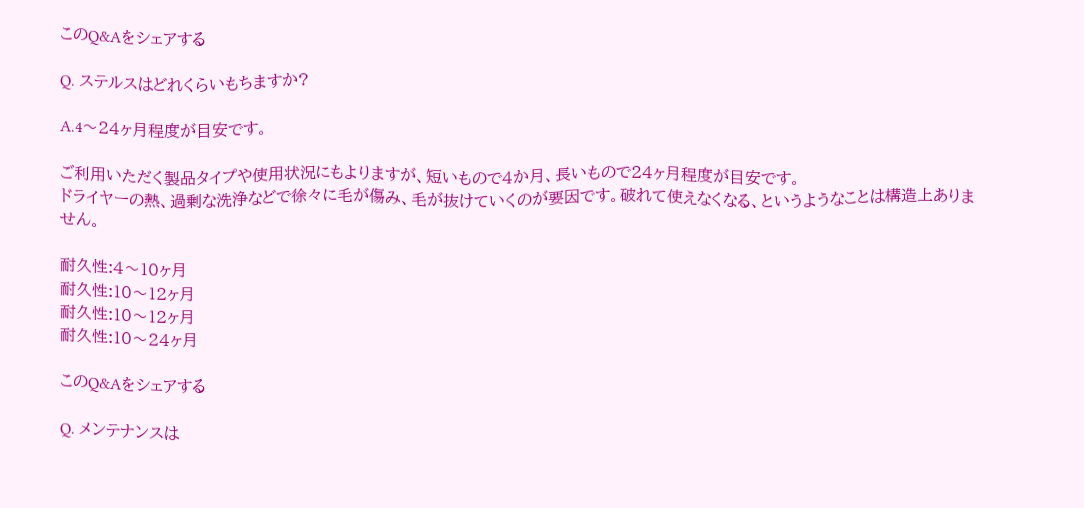このQ&Aをシェアする

Q. ステルスはどれくらいもちますか?

A.4〜24ヶ月程度が目安です。

ご利用いただく製品タイプや使用状況にもよりますが、短いもので4か月、長いもので24ヶ月程度が目安です。
ドライヤーの熱、過剰な洗浄などで徐々に毛が傷み、毛が抜けていくのが要因です。破れて使えなくなる、というようなことは構造上ありません。

耐久性:4〜10ヶ月
耐久性:10〜12ヶ月
耐久性:10〜12ヶ月
耐久性:10〜24ヶ月

このQ&Aをシェアする

Q. メンテナンスは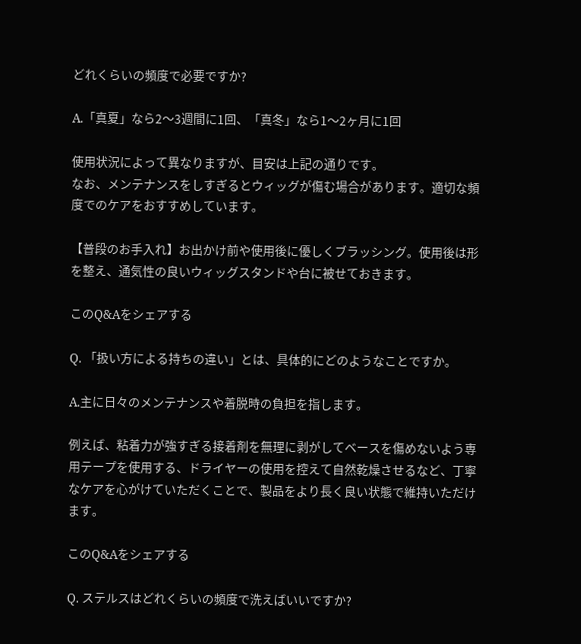どれくらいの頻度で必要ですか?

A.「真夏」なら2〜3週間に1回、「真冬」なら1〜2ヶ月に1回

使用状況によって異なりますが、目安は上記の通りです。
なお、メンテナンスをしすぎるとウィッグが傷む場合があります。適切な頻度でのケアをおすすめしています。

【普段のお手入れ】お出かけ前や使用後に優しくブラッシング。使用後は形を整え、通気性の良いウィッグスタンドや台に被せておきます。

このQ&Aをシェアする

Q. 「扱い方による持ちの違い」とは、具体的にどのようなことですか。

A.主に日々のメンテナンスや着脱時の負担を指します。

例えば、粘着力が強すぎる接着剤を無理に剥がしてベースを傷めないよう専用テープを使用する、ドライヤーの使用を控えて自然乾燥させるなど、丁寧なケアを心がけていただくことで、製品をより長く良い状態で維持いただけます。

このQ&Aをシェアする

Q. ステルスはどれくらいの頻度で洗えばいいですか?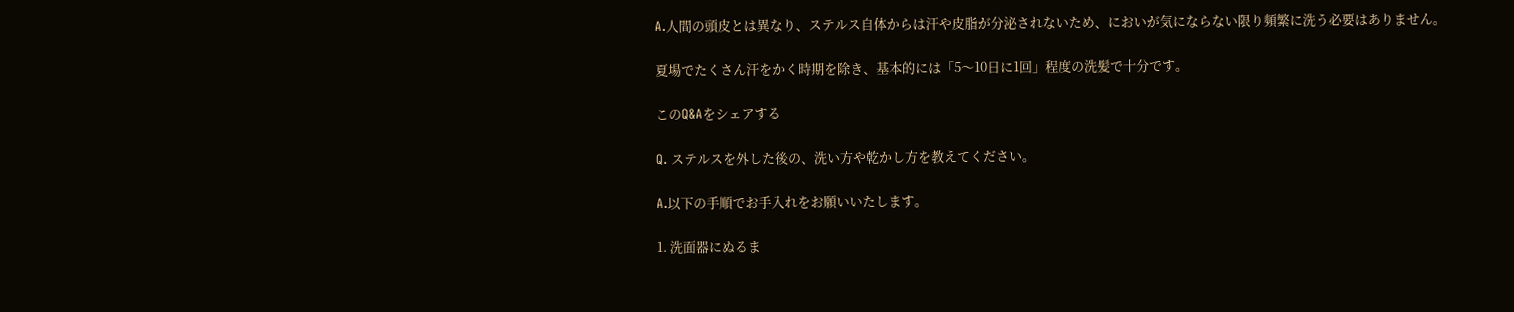A.人間の頭皮とは異なり、ステルス自体からは汗や皮脂が分泌されないため、においが気にならない限り頻繁に洗う必要はありません。

夏場でたくさん汗をかく時期を除き、基本的には「5〜10日に1回」程度の洗髪で十分です。

このQ&Aをシェアする

Q. ステルスを外した後の、洗い方や乾かし方を教えてください。

A.以下の手順でお手入れをお願いいたします。

1. 洗面器にぬるま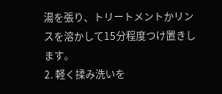湯を張り、トリートメントかリンスを溶かして15分程度つけ置きします。
2. 軽く揉み洗いを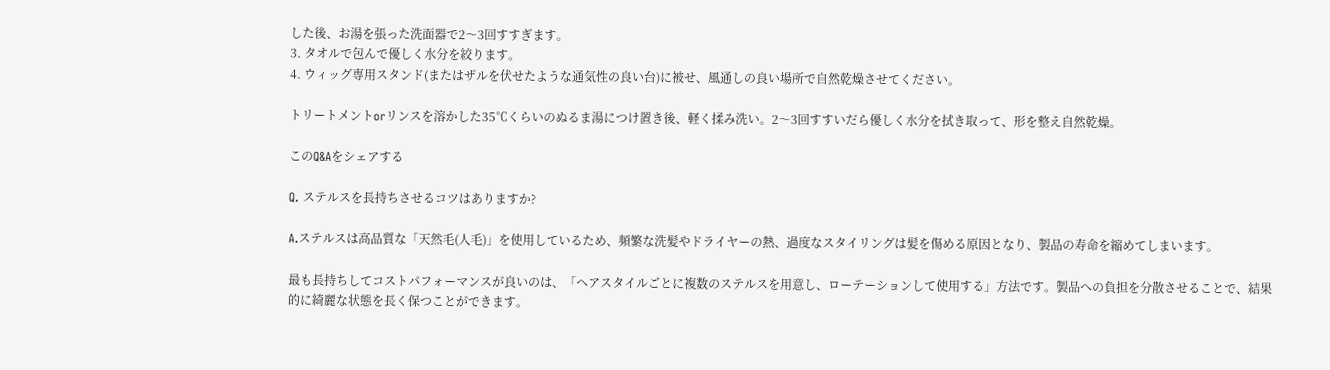した後、お湯を張った洗面器で2〜3回すすぎます。
3. タオルで包んで優しく水分を絞ります。
4. ウィッグ専用スタンド(またはザルを伏せたような通気性の良い台)に被せ、風通しの良い場所で自然乾燥させてください。

トリートメントorリンスを溶かした35℃くらいのぬるま湯につけ置き後、軽く揉み洗い。2〜3回すすいだら優しく水分を拭き取って、形を整え自然乾燥。

このQ&Aをシェアする

Q. ステルスを長持ちさせるコツはありますか?

A.ステルスは高品質な「天然毛(人毛)」を使用しているため、頻繁な洗髪やドライヤーの熱、過度なスタイリングは髪を傷める原因となり、製品の寿命を縮めてしまいます。

最も長持ちしてコストパフォーマンスが良いのは、「ヘアスタイルごとに複数のステルスを用意し、ローテーションして使用する」方法です。製品への負担を分散させることで、結果的に綺麗な状態を長く保つことができます。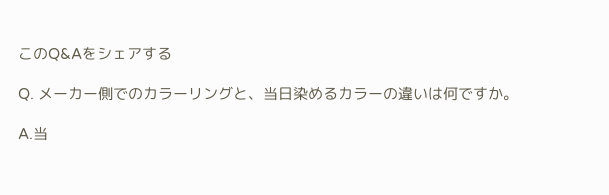このQ&Aをシェアする

Q. メーカー側でのカラーリングと、当日染めるカラーの違いは何ですか。

A.当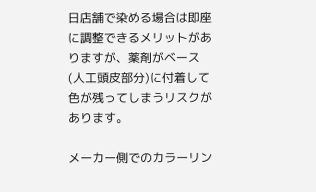日店舗で染める場合は即座に調整できるメリットがありますが、薬剤がベース(人工頭皮部分)に付着して色が残ってしまうリスクがあります。

メーカー側でのカラーリン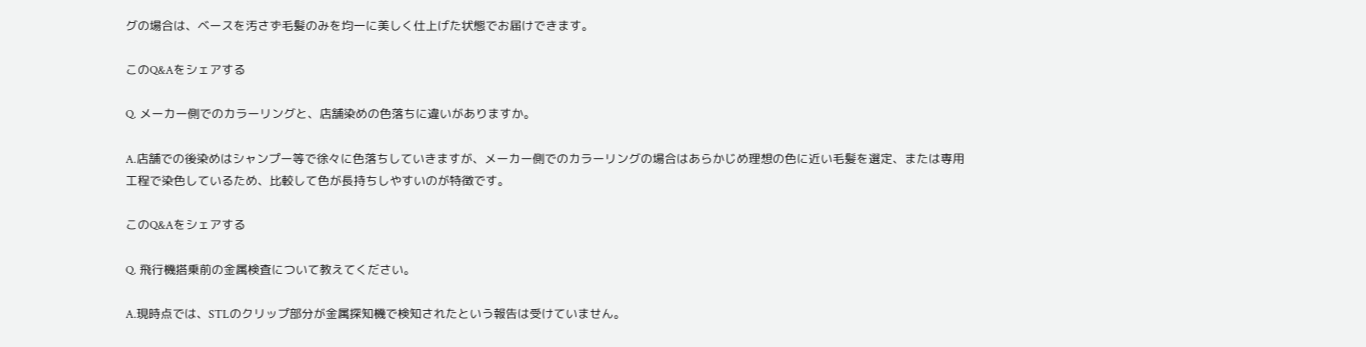グの場合は、ベースを汚さず毛髪のみを均一に美しく仕上げた状態でお届けできます。

このQ&Aをシェアする

Q. メーカー側でのカラーリングと、店舗染めの色落ちに違いがありますか。

A.店舗での後染めはシャンプー等で徐々に色落ちしていきますが、メーカー側でのカラーリングの場合はあらかじめ理想の色に近い毛髪を選定、または専用工程で染色しているため、比較して色が長持ちしやすいのが特徴です。

このQ&Aをシェアする

Q. 飛行機搭乗前の金属検査について教えてください。

A.現時点では、STLのクリップ部分が金属探知機で検知されたという報告は受けていません。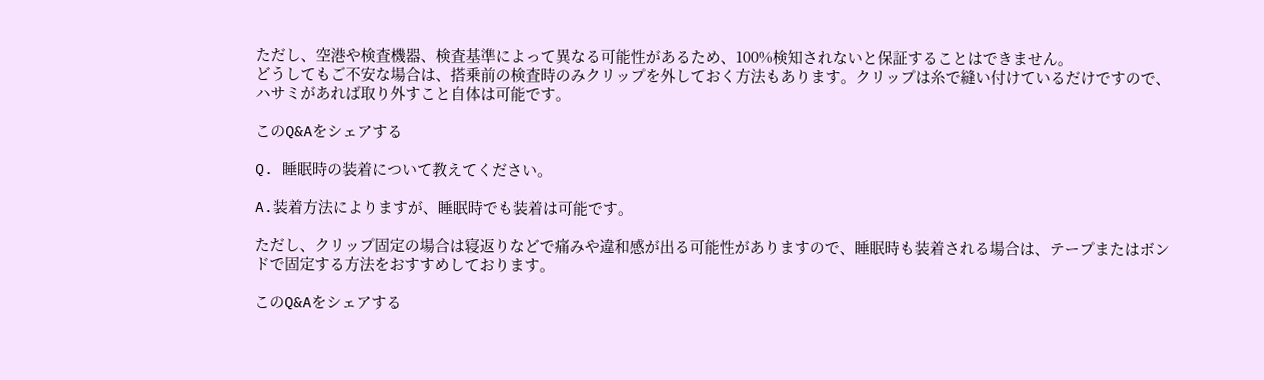ただし、空港や検査機器、検査基準によって異なる可能性があるため、100%検知されないと保証することはできません。
どうしてもご不安な場合は、搭乗前の検査時のみクリップを外しておく方法もあります。クリップは糸で縫い付けているだけですので、ハサミがあれば取り外すこと自体は可能です。

このQ&Aをシェアする

Q. 睡眠時の装着について教えてください。

A.装着方法によりますが、睡眠時でも装着は可能です。

ただし、クリップ固定の場合は寝返りなどで痛みや違和感が出る可能性がありますので、睡眠時も装着される場合は、テープまたはボンドで固定する方法をおすすめしております。

このQ&Aをシェアする